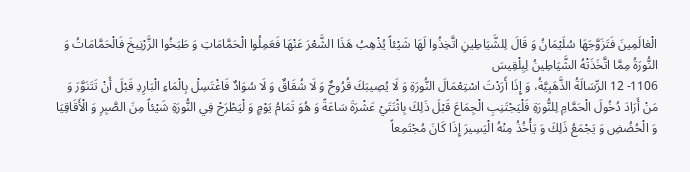الْعٰالَمِينَ فَتَزَوَّجَهَا سُلَيْمَانُ وَ قَالَ لِلشَّيَاطِينِ اتَّخِذُوا لَهَا شَيْئاً يُذْهِبُ هَذَا الشَّعْرَ عَنْهَا فَعَمِلُوا الْحَمَّامَاتِ وَ طَبَخُوا الزَّرْنِيخَ فَالْحَمَّامَاتُ وَ النُّورَةُ مِمَّا اتَّخَذَتْهُ الشَّيَاطِينُ لِبِلْقِيسَ
1106- 12 الرِّسَالَةُ الذَّهَبِيَّةُ، وَ إِذَا أَرَدْتَ اسْتِعْمَالَ النُّورَةِ وَ لَا يُصِيبَكَ قُرُوحٌ وَ لَا شُقَاقٌ وَ لَا سُوَادٌ فَاغْتَسِلْ بِالْمَاءِ الْبَارِدِ قَبْلَ أَنْ تَتَنَوَّرَ وَ مَنْ أَرَادَ دُخُولَ الْحَمَّامِ لِلنُّورَةِ فَلْيَجْتَنِبِ الْجِمَاعَ قَبْلَ ذَلِكَ بِاثْنَتَيْ عَشْرَةَ سَاعَةً وَ هُوَ تَمَامُ يَوْمٍ وَ لْيَطْرَحْ فِي النُّورَةِ شَيْئاً مِنَ الصَّبِرِ وَ الْأَقَاقِيَا وَ الْحُضُضِ وَ يَجْمَعُ ذَلِكَ وَ يَأْخُذُ مِنْهُ الْيَسِيرَ إِذَا كَانَ مُجْتَمِعاً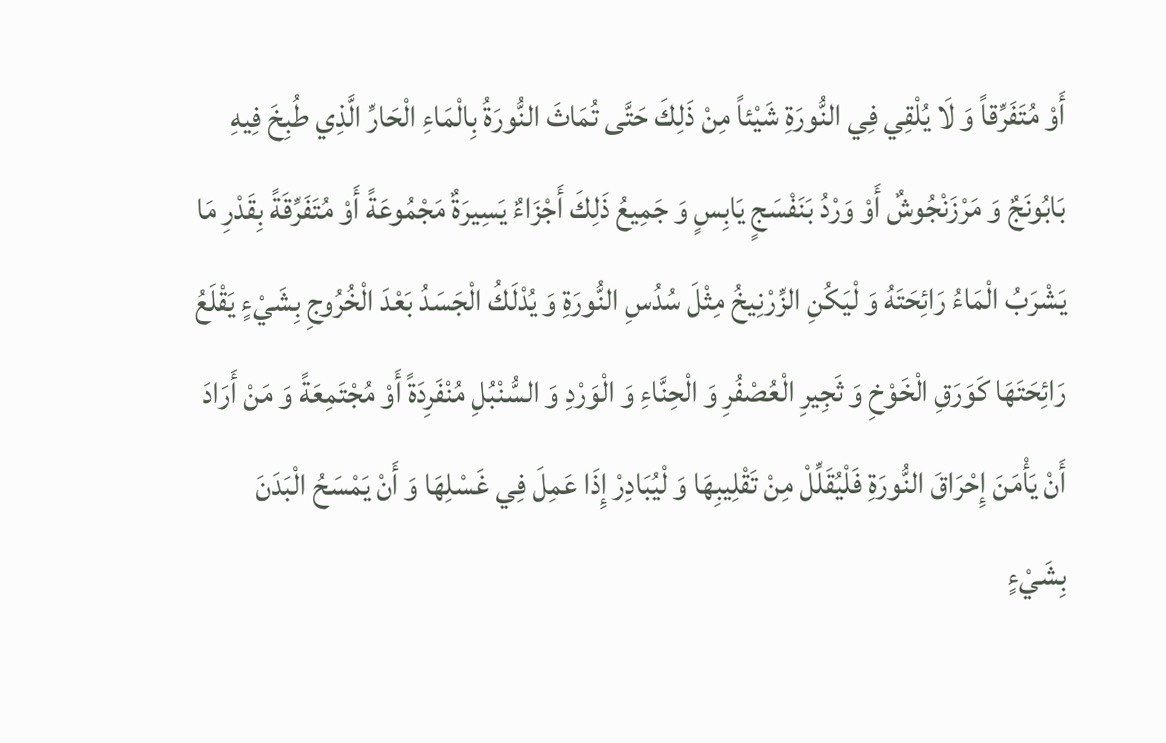أَوْ مُتَفَرِّقاً وَ لَا يُلْقِي فِي النُّورَةِ شَيْئاً مِنْ ذَلِكَ حَتَّى تُمَاثَ النُّورَةُ بِالْمَاءِ الْحَارِّ الَّذِي طُبِخَ فِيهِ بَابُونَجٌ وَ مَرْزَنْجُوشٌ أَوْ وَرْدُ بَنَفْسَجٍ يَابِسٍ وَ جَمِيعُ ذَلِكَ أَجْزَاءٌ يَسِيرَةٌ مَجْمُوعَةً أَوْ مُتَفَرِّقَةً بِقَدْرِ مَا يَشْرَبُ الْمَاءُ رَائِحَتَهُ وَ لْيَكُنِ الزِّرْنِيخُ مِثْلَ سُدُسِ النُّورَةِ وَ يُدْلَكُ الْجَسَدُ بَعْدَ الْخُرُوجِ بِشَيْءٍ يَقْلَعُ رَائِحَتَهَا كَوَرَقِ الْخَوْخِ وَ ثَجِيرِ الْعُصْفُرِ وَ الْحِنَّاءِ وَ الْوَرْدِ وَ السُّنْبُلِ مُنْفَرِدَةً أَوْ مُجْتَمِعَةً وَ مَنْ أَرَادَ أَنْ يَأْمَنَ إِحْرَاقَ النُّورَةِ فَلْيُقَلِّلْ مِنْ تَقْلِيبِهَا وَ لْيُبَادِرْ إِذَا عَمِلَ فِي غَسْلِهَا وَ أَنْ يَمْسَحُ الْبَدَنَ بِشَيْءٍ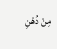مِنْ دُهْنِ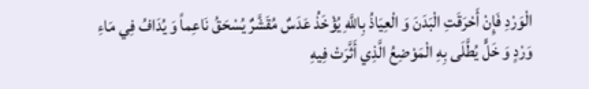الْوَرْدِ فَإِنْ أَحْرَقَتِ الْبَدَنَ وَ الْعِيَاذُ بِاللَّهِ يُؤْخَذُ عَدَسٌ مُقَشَّرٌ يُسْحَقُ نَاعِماً وَ يُدَافُ فِي مَاءِ وَرْدٍ وَ خَلٍّ يُطَّلَى بِهِ الْمَوْضِعُ الَّذِي أَثَّرَتْ فِيهِ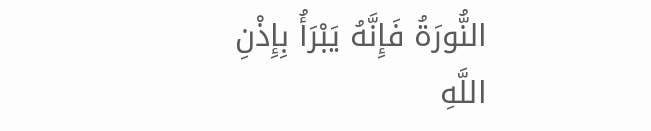النُّورَةُ فَإِنَّهُ يَبْرَأُ بِإِذْنِ اللَّهِ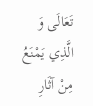تَعَالَى وَ الَّذِي يَمْنَعُ مِنْ آثَارِ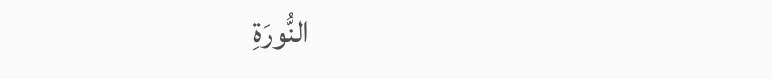النُّورَةِ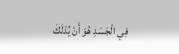فِي الْجَسَدِ هُوَ أَنْ يُدْلَكَ